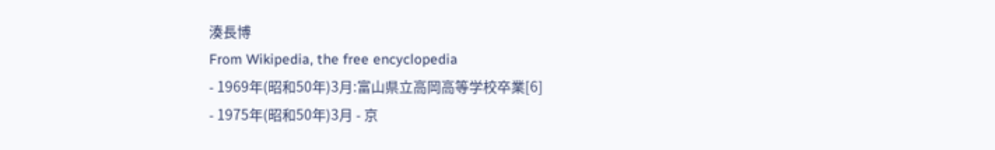湊長博
From Wikipedia, the free encyclopedia
- 1969年(昭和50年)3月:富山県立高岡高等学校卒業[6]
- 1975年(昭和50年)3月 - 京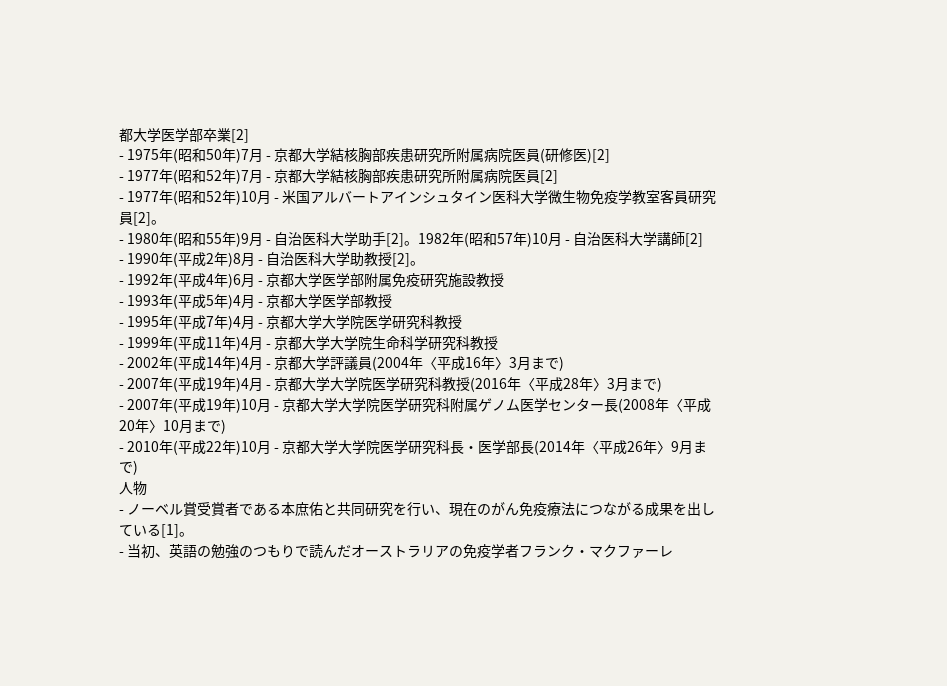都大学医学部卒業[2]
- 1975年(昭和50年)7月 - 京都大学結核胸部疾患研究所附属病院医員(研修医)[2]
- 1977年(昭和52年)7月 - 京都大学結核胸部疾患研究所附属病院医員[2]
- 1977年(昭和52年)10月 - 米国アルバートアインシュタイン医科大学微生物免疫学教室客員研究員[2]。
- 1980年(昭和55年)9月 - 自治医科大学助手[2]。1982年(昭和57年)10月 - 自治医科大学講師[2]
- 1990年(平成2年)8月 - 自治医科大学助教授[2]。
- 1992年(平成4年)6月 - 京都大学医学部附属免疫研究施設教授
- 1993年(平成5年)4月 - 京都大学医学部教授
- 1995年(平成7年)4月 - 京都大学大学院医学研究科教授
- 1999年(平成11年)4月 - 京都大学大学院生命科学研究科教授
- 2002年(平成14年)4月 - 京都大学評議員(2004年〈平成16年〉3月まで)
- 2007年(平成19年)4月 - 京都大学大学院医学研究科教授(2016年〈平成28年〉3月まで)
- 2007年(平成19年)10月 - 京都大学大学院医学研究科附属ゲノム医学センター長(2008年〈平成20年〉10月まで)
- 2010年(平成22年)10月 - 京都大学大学院医学研究科長・医学部長(2014年〈平成26年〉9月まで)
人物
- ノーベル賞受賞者である本庶佑と共同研究を行い、現在のがん免疫療法につながる成果を出している[1]。
- 当初、英語の勉強のつもりで読んだオーストラリアの免疫学者フランク・マクファーレ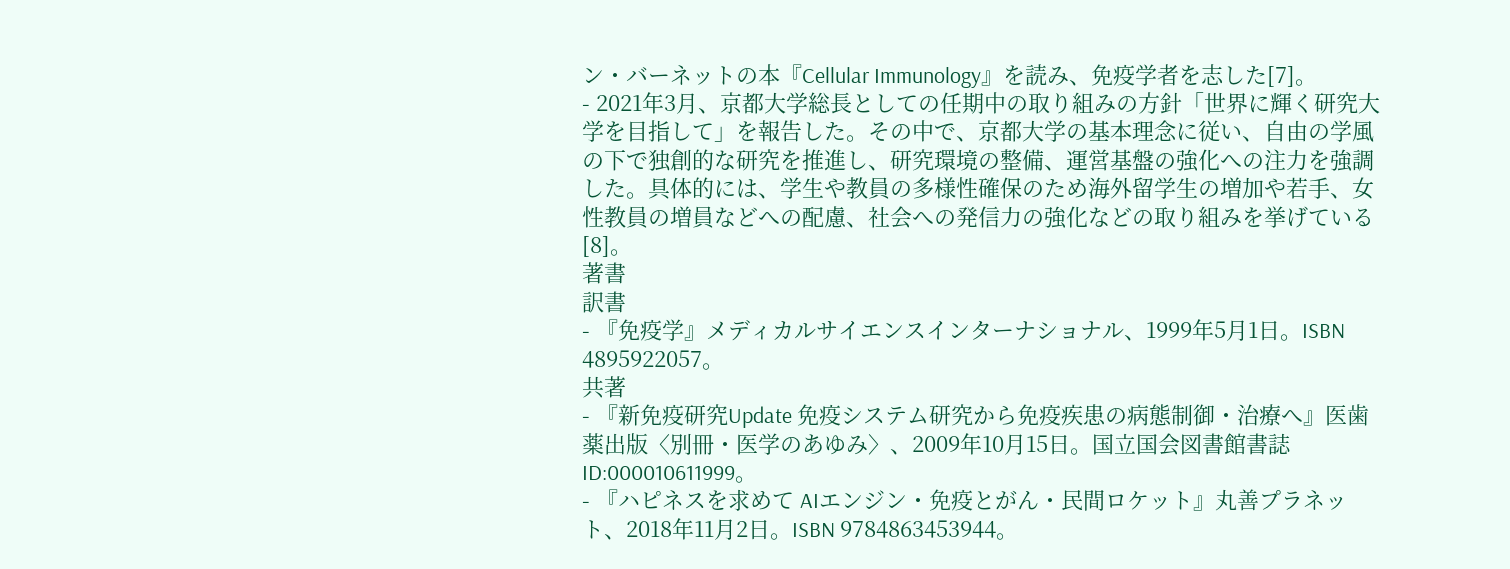ン・バーネットの本『Cellular Immunology』を読み、免疫学者を志した[7]。
- 2021年3月、京都大学総長としての任期中の取り組みの方針「世界に輝く研究大学を目指して」を報告した。その中で、京都大学の基本理念に従い、自由の学風の下で独創的な研究を推進し、研究環境の整備、運営基盤の強化への注力を強調した。具体的には、学生や教員の多様性確保のため海外留学生の増加や若手、女性教員の増員などへの配慮、社会への発信力の強化などの取り組みを挙げている[8]。
著書
訳書
- 『免疫学』メディカルサイエンスインターナショナル、1999年5月1日。ISBN 4895922057。
共著
- 『新免疫研究Update 免疫システム研究から免疫疾患の病態制御・治療へ』医歯薬出版〈別冊・医学のあゆみ〉、2009年10月15日。国立国会図書館書誌ID:000010611999。
- 『ハピネスを求めて AIエンジン・免疫とがん・民間ロケット』丸善プラネット、2018年11月2日。ISBN 9784863453944。